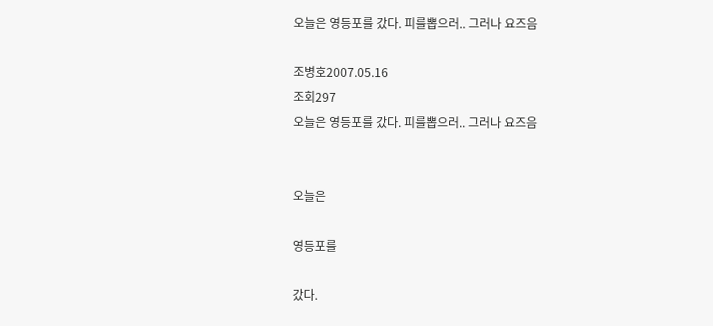오늘은 영등포를 갔다. 피를뽑으러.. 그러나 요즈음

조병호2007.05.16
조회297
오늘은 영등포를 갔다. 피를뽑으러.. 그러나 요즈음


오늘은

영등포를

갔다.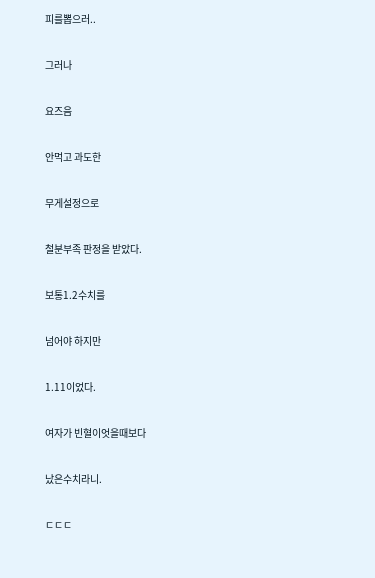피를뽑으러..

그러나

요즈음

안먹고 과도한

무게설정으로

철분부족 판정을 받았다.

보통1.2수치를

넘어야 하지만

1.11이었다.

여자가 빈혈이엇을때보다

났은수치라니.

ㄷㄷㄷ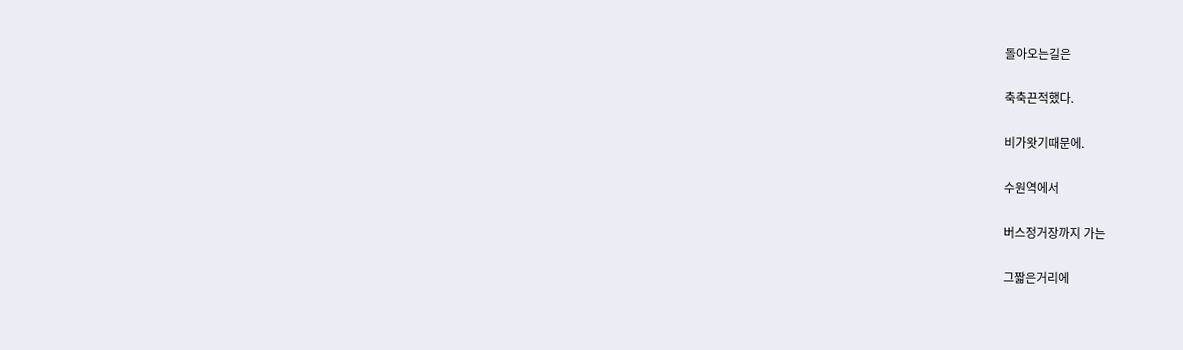돌아오는길은

축축끈적했다.

비가왓기때문에.

수원역에서

버스정거장까지 가는

그짧은거리에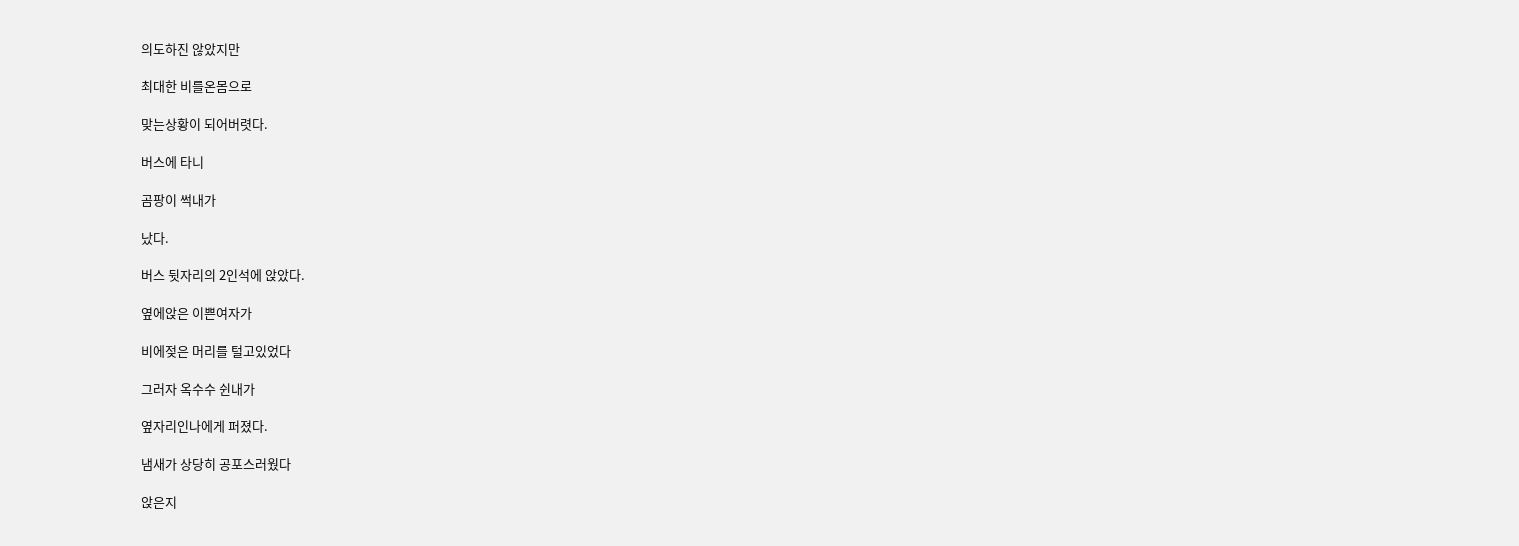의도하진 않았지만

최대한 비를온몸으로

맞는상황이 되어버렷다.

버스에 타니

곰팡이 썩내가

났다.

버스 뒷자리의 2인석에 앉았다.

옆에앉은 이쁜여자가

비에젖은 머리를 털고있었다

그러자 옥수수 쉰내가

옆자리인나에게 퍼졌다.

냄새가 상당히 공포스러웠다

앉은지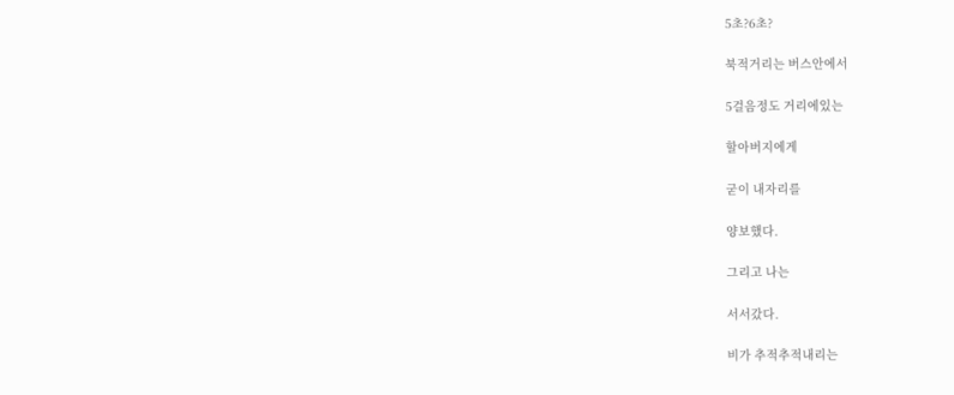5초?6초?

북적거리는 버스안에서

5걸음정도 거리에있는

할아버지에게

굳이 내자리를

양보했다.

그리고 나는

서서갔다.

비가 추적추적내리는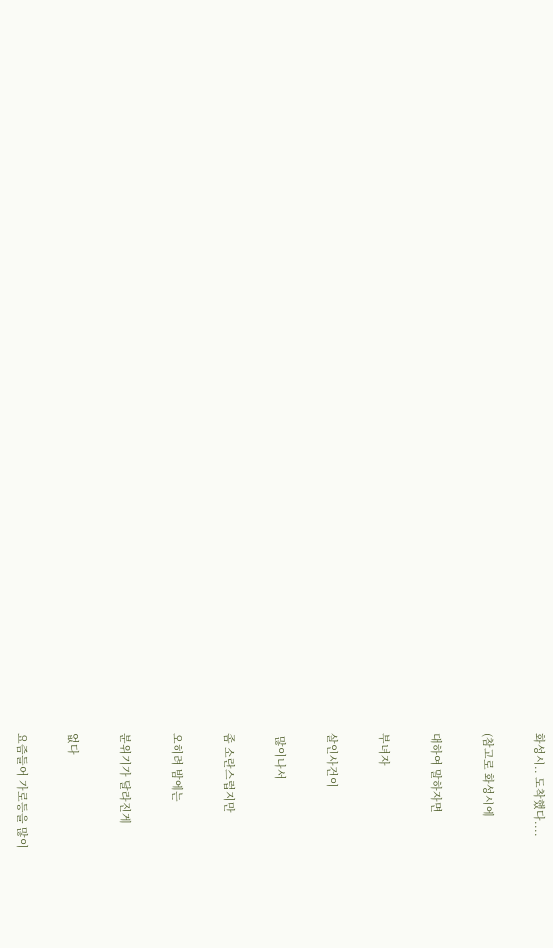화성시.. 도착했다....

(참고로 화성시에

대하여 말하자면

부녀자

살인사건이

 많이나서

좀 소란스럽지만

오히려 밤에는

분위기가 달라진게

없다

요즘들어 가로등을 많이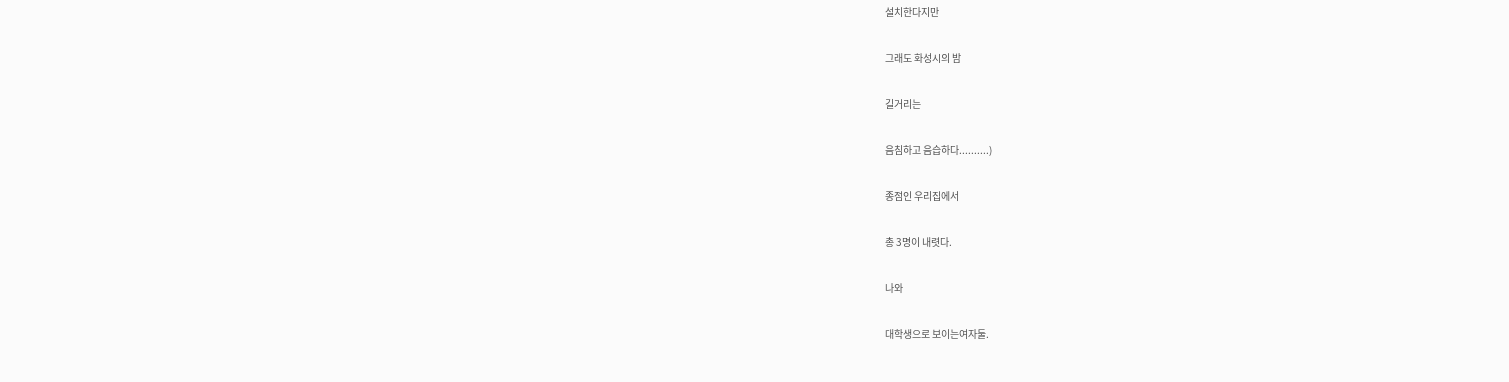설치한다지만

그래도 화성시의 밤

길거리는

음침하고 음습하다..........)

종점인 우리집에서

총 3명이 내렷다.

나와

대학생으로 보이는여자둘.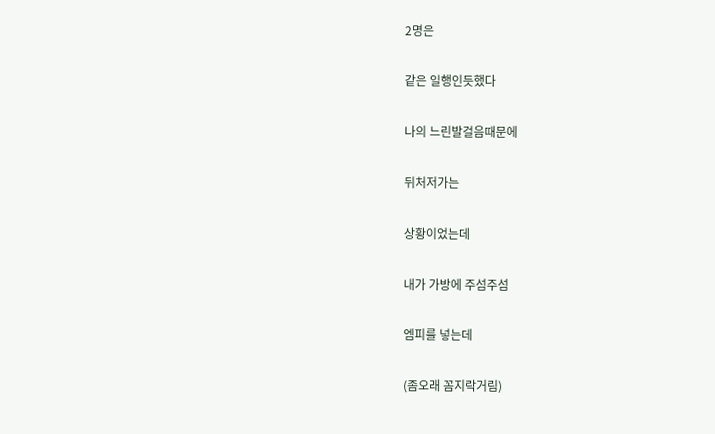2명은

같은 일행인듯했다

나의 느린발걸음때문에

뒤처저가는

상황이었는데

내가 가방에 주섬주섬

엠피를 넣는데

(좀오래 꼼지락거림)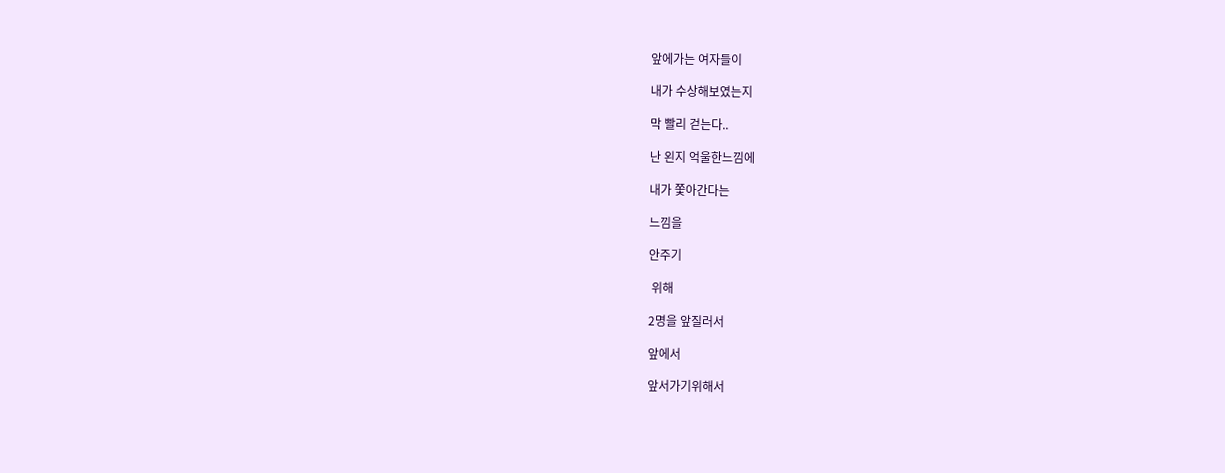앞에가는 여자들이

내가 수상해보였는지

막 빨리 걷는다..

난 왼지 억울한느낌에

내가 쫓아간다는

느낌을

안주기

 위해

2명을 앞질러서

앞에서

앞서가기위해서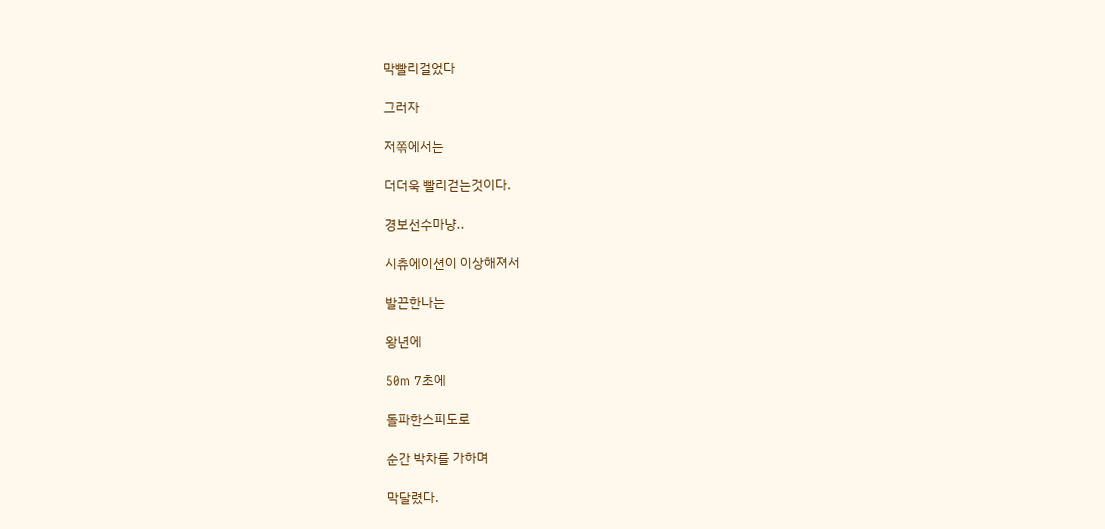막빨리걸었다

그러자

저쪾에서는

더더욱 빨리걷는것이다.

경보선수마냥..

시츄에이션이 이상해져서

발끈한나는

왕년에

50m 7초에

돌파한스피도로

순간 박차를 가하며

막달렸다.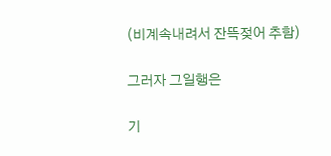(비계속내려서 잔뜩젖어 추함)

그러자 그일행은

기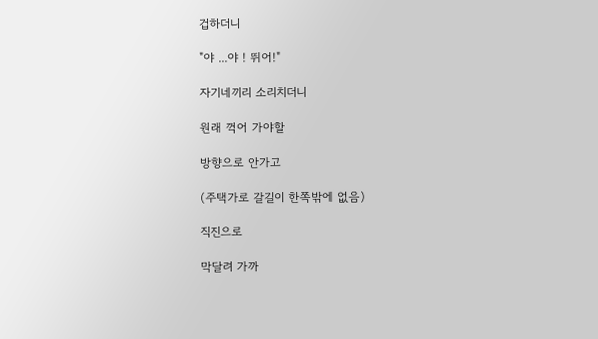겁하더니

"야 ...야 ! 뛰어!"

자기네끼리 소리치더니

원래 꺽어 가야할

방향으로 안가고

(주택가로 갈길이 한쪽밖에 없음)

직진으로

막달려 가까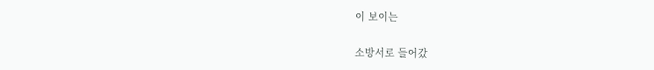이 보이는

소방서로 들어갔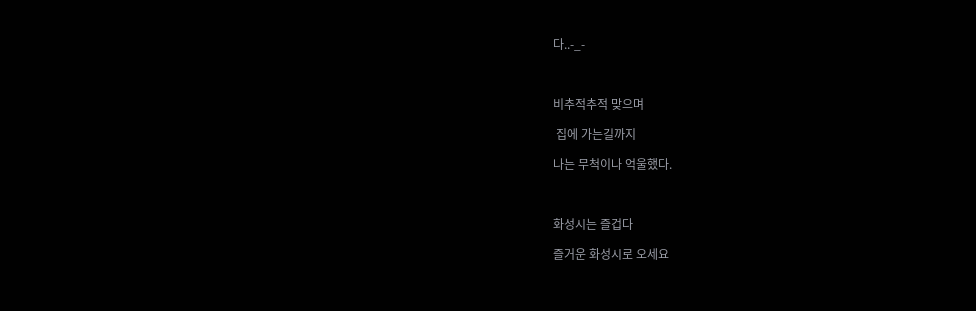다..-_-



비추적추적 맞으며

 집에 가는길까지

나는 무척이나 억울했다.



화성시는 즐겁다

즐거운 화성시로 오세요